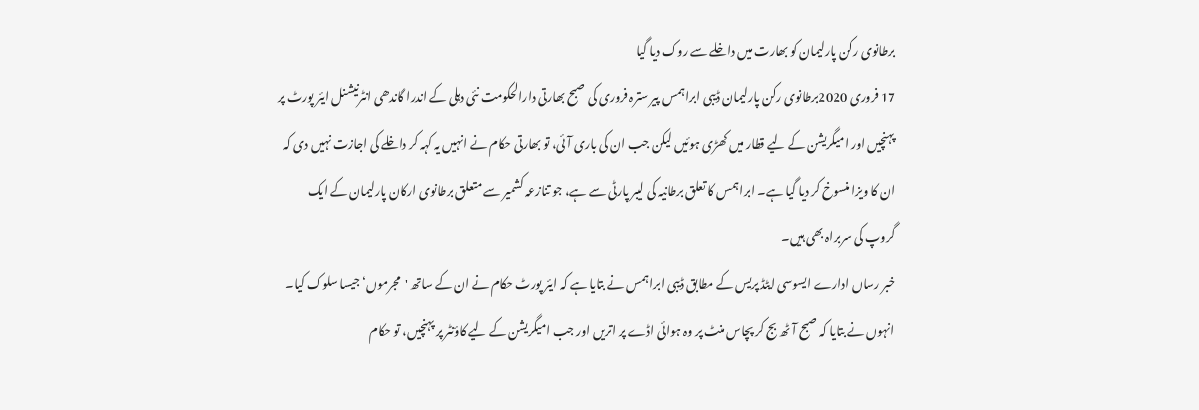برطانوی رکن پارليمان کو بھارت ميں داخلے سے روک ديا گيا
17 فروری 2020برطانوی رکن پارلیمان ڈیبی ابراہمس پیر سترہ فروری کی صبح بھارتی دارالحکومت نئی دہلی کے اندرا گاندھی انٹرنیشنل ایئر پورٹ پر پہنچيں اور امیگریشن کے لیے قطار میں کھڑی ہوئيں لیکن جب ان کی باری آئی، تو بھارتی حکام نے انہیں یہ کہہ کر داخلے کی اجازت نہیں دی کہ ان کا ویزا منسوخ کر دیا گيا ہے۔ ابراہمس کا تعلق برطانيہ کی لیبر پارٹی سے ہے، جو تنازعہ کشمیر سے متعلق برطانوی ارکان پارلیمان کے ايک گروپ کی سربراہ بھی ہیں۔
خبر رساں ادارے ایسوسی ایٹڈ پریس کے مطابق ڈیبی ابراہمس نے بتايا ہے کہ ایئر پورٹ حکام نے ان کے ساتھ 'مجرموں‘ جیسا سلوک کیا۔ انہوں نے بتایا کہ صبح آٹھ بج کر پچاس منٹ پر وہ ہوائی اڈے پر اتریں اور جب امیگریشن کے لیے کاؤنٹر پر پہنچیں، تو حکام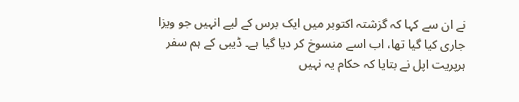نے ان سے کہا کہ گزشتہ اکتوبر میں ایک برس کے لیے انہیں جو ویزا جاری کیا گيا تھا، اب اسے منسوخ کر دیا گیا ہے۔ ڈیبی کے ہم سفر ہرپریت اپل نے بتایا کہ حکام یہ نہیں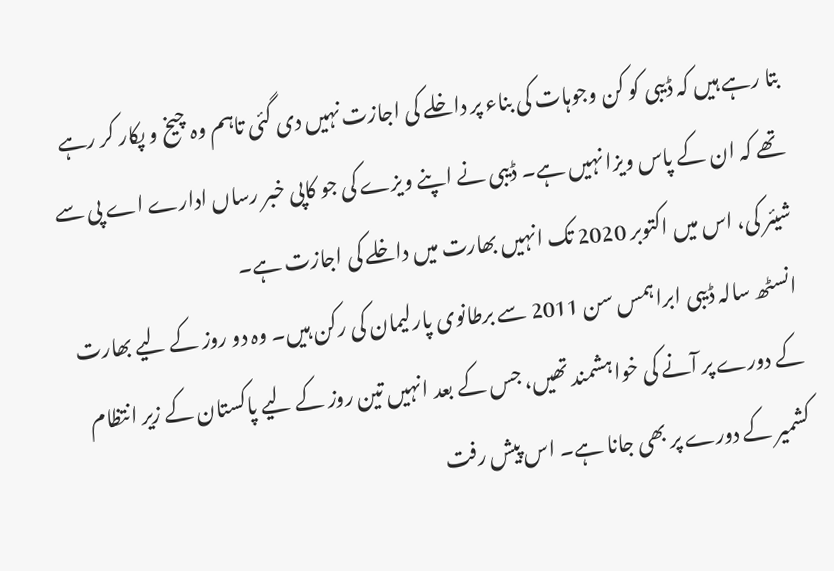بتا رہے ہيں کہ ڈيبی کو کن وجوہات کی بناء پر داخلے کی اجازت نہیں دی گئی تاہم وہ چیخ و پکار کر رہے تھے کہ ان کے پاس ویزا نہیں ہے۔ ڈیبی نے اپنے ویزے کی جو کاپی خبر رساں ادارے اے پی سے شیئر کی، اس میں اکتوبر 2020 تک انہیں بھارت میں داخلے کی اجازت ہے۔
انسٹھ سالہ ڈیبی ابراہمس سن 2011 سے برطانوی پارلیمان کی رکن ہیں۔ وہ دو روز کے لیے بھارت کے دورے پر آنے کی خواہشمند تھيں، جس کے بعد انہیں تین روز کے لیے پاکستان کے زیر انتظام کشمیر کے دورے پر بھی جانا ہے۔ اس پيش رفت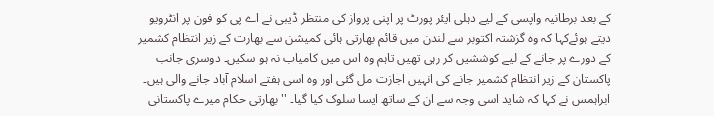کے بعد برطانیہ واپسی کے لیے دہلی ایئر پورٹ پر اپنی پرواز کی منتظر ڈیبی نے اے پی کو فون پر انٹرویو دیتے ہوئےکہا کہ وہ گزشتہ اکتوبر سے لندن میں قائم بھارتی ہائی کمیشن سے بھارت کے زیر انتظام کشمیر کے دورے پر جانے کے لیے کوششيں کر رہی تھیں تاہم وہ اس ميں کامياب نہ ہو سکيں۔ دوسری جانب پاکستان کے زیر انتظام کشمیر جانے کی انہيں اجازت مل گئی اور وہ اسی ہفتے اسلام آباد جانے والی ہیں۔
ابراہمس نے کہا کہ شاید اسی وجہ سے ان کے ساتھ ایسا سلوک کیا گیا۔ ''بھارتی حکام ميرے پاکستانی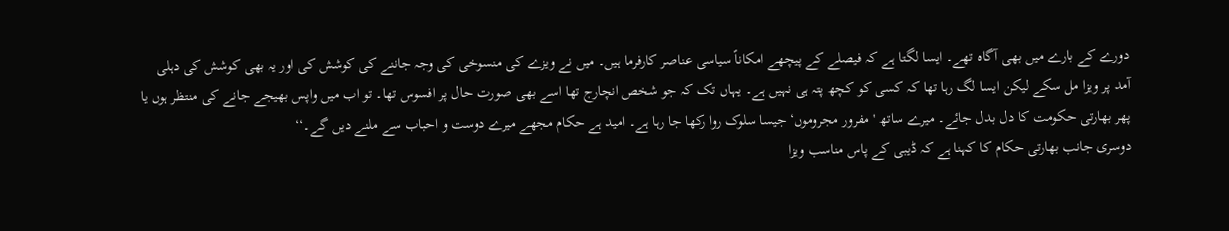دورے کے بارے ميں بھی آگاہ تھے۔ ایسا لگتا ہے کہ فيصلے کے پيچھے امکاناً سياسی عناصر کارفرما ہيں۔ میں نے ویزے کی منسوخی کی وجہ جاننے کی کوشش کی اور یہ بھی کوشش کی دہلی آمد پر ویزا مل سکے لیکن ایسا لگ رہا تھا کہ کسی کو کچھ پتہ ہی نہیں ہے۔ یہاں تک کہ جو شخص انچارج تھا اسے بھی صورت حال پر افسوس تھا۔ تو اب میں واپس بھیجے جانے کی منتظر ہوں یا پھر بھارتی حکومت کا دل بدل جائے۔ میرے ساتھ 'مفرور مجروموں‘ جیسا سلوک روا رکھا جا رہا ہے۔ امید ہے حکام مجھے میرے دوست و احباب سے ملنے دیں گے۔‘‘
دوسری جانب بھارتی حکام کا کہنا ہے کہ ڈیبی کے پاس مناسب ویزا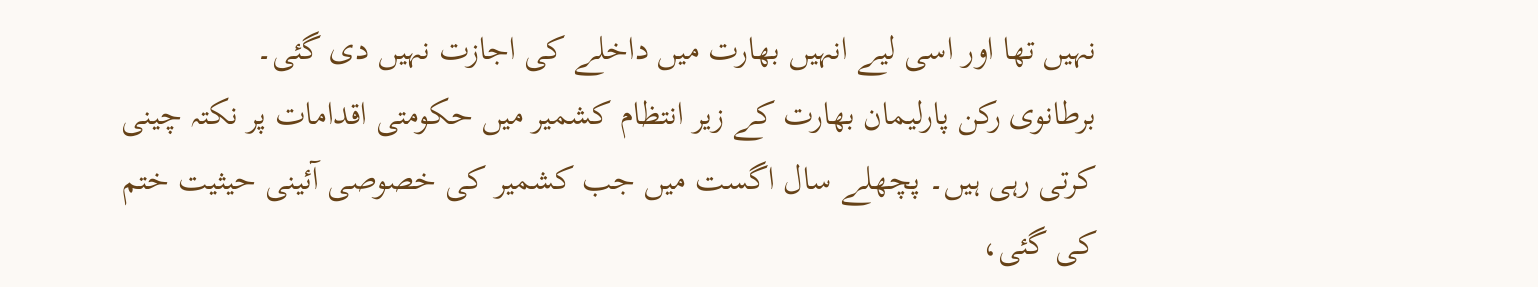نہیں تھا اور اسی لیے انہیں بھارت ميں داخلے کی اجازت نہيں دی گئی۔
برطانوی رکن پارليمان بھارت کے زير انتظام کشمير ميں حکومتی اقدامات پر نکتہ چینی کرتی رہی ہیں۔ پچھلے سال اگست ميں جب کشمیر کی خصوصی آئينی حيثيت ختم کی گئی،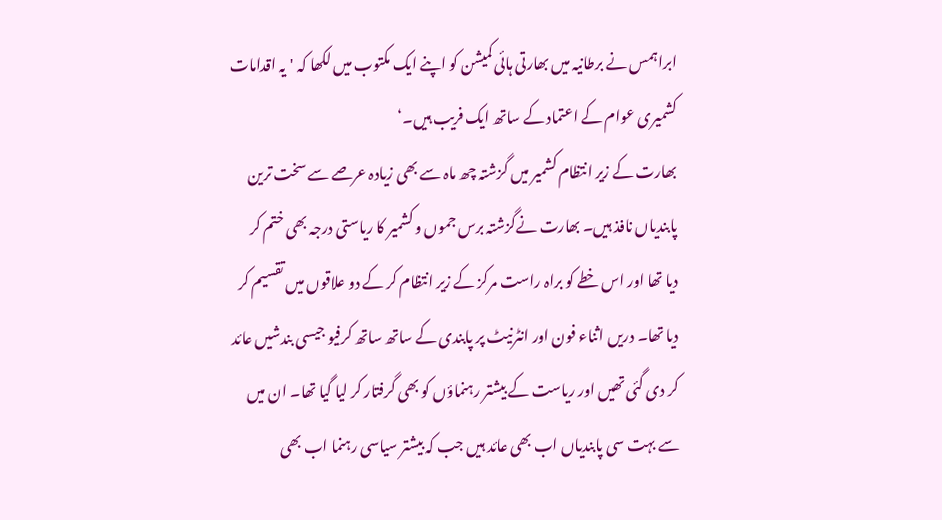ابراہمس نے برطانیہ میں بھارتی ہائی کمیشن کو اپنے ایک مکتوب میں لکھا کہ 'یہ اقدامات کشمیری عوام کے اعتماد کے ساتھ ایک فریب ہيں۔‘
بھارت کے زیر انتظام کشمیر میں گزشتہ چھ ماہ سے بھی زیادہ عرصے سے سخت ترین پابندیاں نافذ ہیں۔ بھارت نےگزشتہ برس جموں و کشمیر کا ریاستی درجہ بھی ختم کر دیا تھا اور اس خطے کو براہ راست مرکز کے زیر انتظام کر کے دو علاقوں میں تقسیم کر دیا تھا۔ دريں اثناء فون اور انٹرنیٹ پر پابندی کے ساتھ ساتھ کرفیو جیسی بندشیں عائد کر دی گئی تھیں اور ریاست کے بیشتر رہنماؤں کو بھی گرفتار کر لیا گيا تھا۔ ان میں سے بہت سی پابندیاں اب بھی عائد ہیں جب کہ بیشتر سیاسی رہنما اب بھی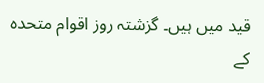قید میں ہیں۔ گزشتہ روز اقوام متحدہ کے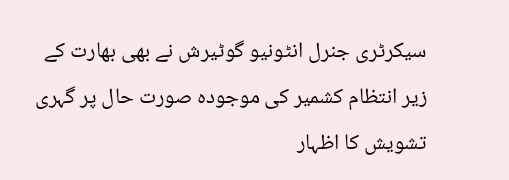سیکرٹری جنرل انٹونیو گوٹیرش نے بھی بھارت کے زیر انتظام کشمیر کی موجودہ صورت حال پر گہری تشویش کا اظہار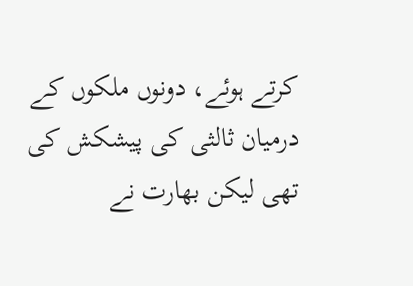کرتے ہوئے، دونوں ملکوں کے درمیان ثالثی کی پیشکش کی تھی لیکن بھارت نے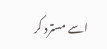اسے مسترد کر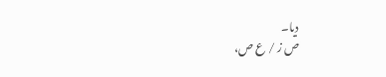دیا۔
ص ز / ع ص،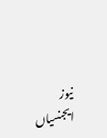نيوز ايجنسياں